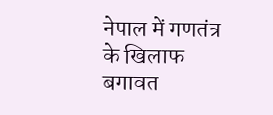नेपाल में गणतंत्र के खिलाफ बगावत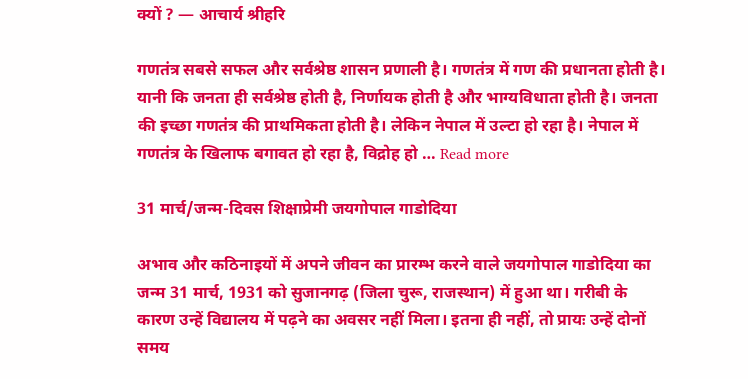क्यों ? — आचार्य श्रीहरि

गणतंत्र सबसे सफल और सर्वश्रेष्ठ शासन प्रणाली है। गणतंत्र में गण की प्रधानता होती है। यानी कि जनता ही सर्वश्रेष्ठ होती है, निर्णायक होती है और भाग्यविधाता होती है। जनता की इच्छा गणतंत्र की प्राथमिकता होती है। लेकिन नेपाल में उल्टा हो रहा है। नेपाल में गणतंत्र के खिलाफ बगावत हो रहा है, विद्रोह हो … Read more

31 मार्च/जन्म-दिवस शिक्षाप्रेमी जयगोपाल गाडोदिया

अभाव और कठिनाइयों में अपने जीवन का प्रारम्भ करने वाले जयगोपाल गाडोदिया का जन्म 31 मार्च, 1931 को सुजानगढ़ (जिला चुरू, राजस्थान) में हुआ था। गरीबी के कारण उन्हें विद्यालय में पढ़ने का अवसर नहीं मिला। इतना ही नहीं, तो प्रायः उन्हें दोनों समय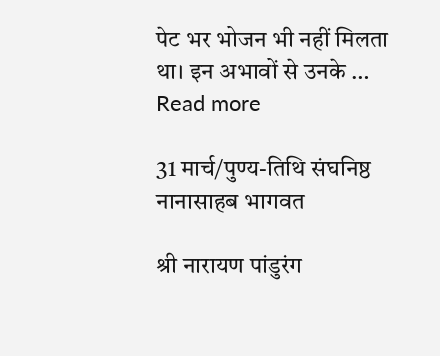पेट भर भोजन भी नहीं मिलता था। इन अभावों से उनके … Read more

31 मार्च/पुण्य-तिथि संघनिष्ठ नानासाहब भागवत

श्री नारायण पांडुरंग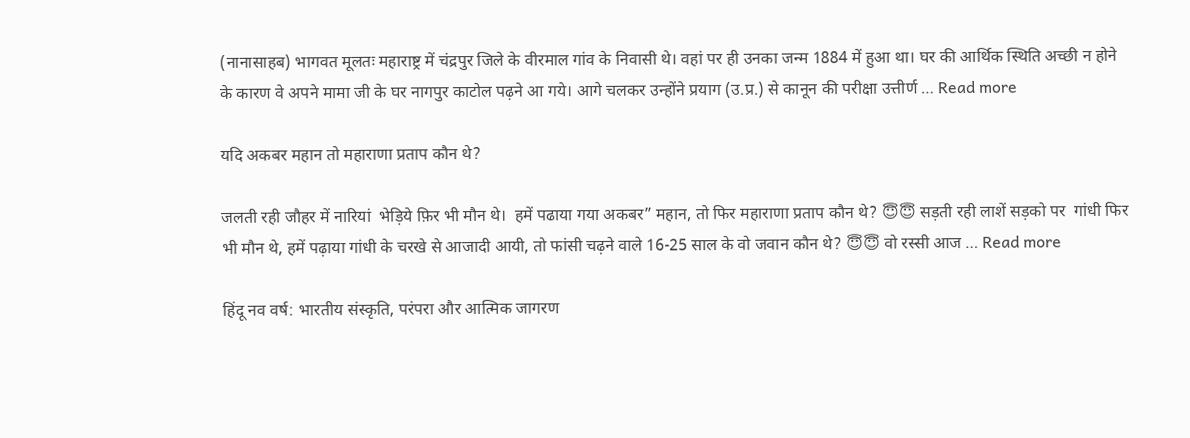(नानासाहब) भागवत मूलतः महाराष्ट्र में चंद्रपुर जिले के वीरमाल गांव के निवासी थे। वहां पर ही उनका जन्म 1884 में हुआ था। घर की आर्थिक स्थिति अच्छी न होने के कारण वे अपने मामा जी के घर नागपुर काटोल पढ़ने आ गये। आगे चलकर उन्होंने प्रयाग (उ.प्र.) से कानून की परीक्षा उत्तीर्ण … Read more

यदि अकबर महान तो महाराणा प्रताप कौन थे?

जलती रही जौहर में नारियां  भेड़िये फ़िर भी मौन थे।  हमें पढाया गया अकबर” महान, तो फिर महाराणा प्रताप कौन थे? 😇😇 सड़ती रही लाशें सड़को पर  गांधी फिर भी मौन थे, हमें पढ़ाया गांधी के चरखे से आजादी आयी, तो फांसी चढ़ने वाले 16-25 साल के वो जवान कौन थे? 😇😇 वो रस्सी आज … Read more

हिंदू नव वर्ष: भारतीय संस्कृति, परंपरा और आत्मिक जागरण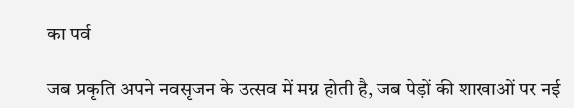का पर्व

जब प्रकृति अपने नवसृजन के उत्सव में मग्न होती है, जब पेड़ों की शाखाओं पर नई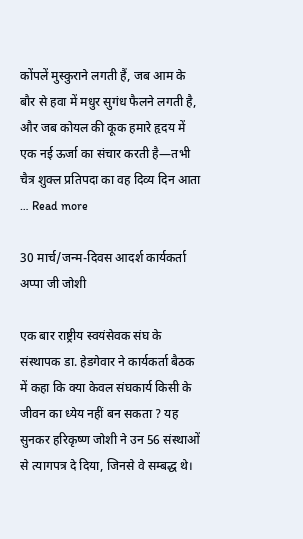कोंपलें मुस्कुराने लगती हैं, जब आम के बौर से हवा में मधुर सुगंध फैलने लगती है, और जब कोयल की कूक हमारे हृदय में एक नई ऊर्जा का संचार करती है—तभी चैत्र शुक्ल प्रतिपदा का वह दिव्य दिन आता … Read more

30 मार्च/जन्म-दिवस आदर्श कार्यकर्ता अप्पा जी जोशी

एक बार राष्ट्रीय स्वयंसेवक संघ के संस्थापक डा. हेडगेवार ने कार्यकर्ता बैठक में कहा कि क्या केवल संघकार्य किसी के जीवन का ध्येय नहीं बन सकता ? यह सुनकर हरिकृष्ण जोशी ने उन 56 संस्थाओं से त्यागपत्र दे दिया, जिनसे वे सम्बद्ध थे।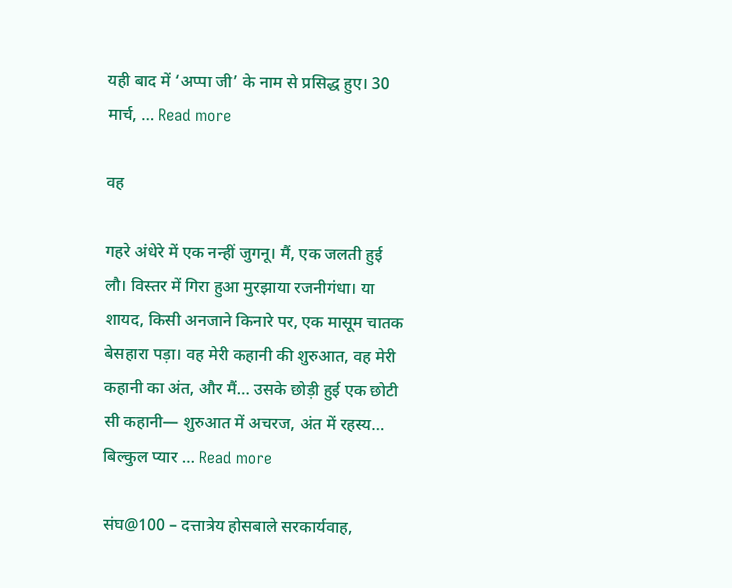यही बाद में ‘अप्पा जी’ के नाम से प्रसिद्ध हुए। 30 मार्च, … Read more

वह

गहरे अंधेरे में एक नन्हीं जुगनू। मैं, एक जलती हुई लौ। विस्तर में गिरा हुआ मुरझाया रजनीगंधा। या शायद, किसी अनजाने किनारे पर, एक मासूम चातक बेसहारा पड़ा। वह मेरी कहानी की शुरुआत, वह मेरी कहानी का अंत, और मैं… उसके छोड़ी हुई एक छोटी सी कहानी— शुरुआत में अचरज, अंत में रहस्य… बिल्कुल प्यार … Read more

संघ‌@100 – दत्तात्रेय होसबाले सरकार्यवाह,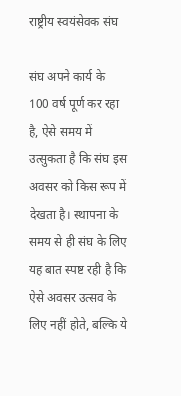राष्ट्रीय स्वयंसेवक संघ

संघ अपने कार्य के 100 वर्ष पूर्ण कर रहा है, ऐसे समय में उत्सुकता है कि संघ इस अवसर को किस रूप में देखता है। स्थापना के समय से ही संघ के लिए यह बात स्पष्ट रही है कि ऐसे अवसर उत्सव के लिए नहीं होते, बल्कि ये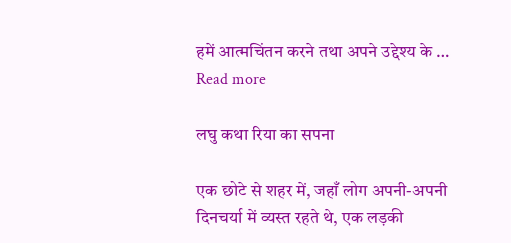हमें आत्मचिंतन करने तथा अपने उद्देश्य के … Read more

लघु कथा रिया का सपना

एक छोटे से शहर में, जहाँ लोग अपनी-अपनी दिनचर्या में व्यस्त रहते थे, एक लड़की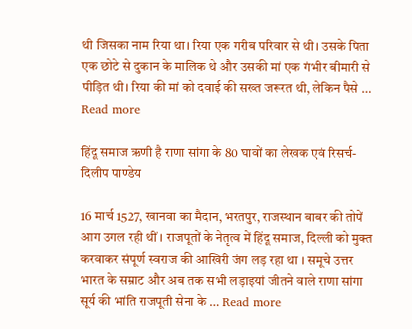थी जिसका नाम रिया था। रिया एक गरीब परिवार से थी। उसके पिता एक छोटे से दुकान के मालिक थे और उसकी मां एक गंभीर बीमारी से पीड़ित थी। रिया की मां को दवाई की सख्त जरूरत थी, लेकिन पैसे … Read more

हिंदू समाज ऋणी है राणा सांगा के 80 घावों का लेखक एवं रिसर्च- दिलीप पाण्डेय

16 मार्च 1527, खानवा का मैदान, भरतपुर, राजस्थान बाबर की तोपें आग उगल रही थीं । राजपूतों के नेतृत्व में हिंदू समाज, दिल्ली को मुक्त करवाकर संपूर्ण स्वराज की आखिरी जंग लड़ रहा था । समूचे उत्तर भारत के सम्राट और अब तक सभी लड़ाइयां जीतने वाले राणा सांगा सूर्य की भांति राजपूती सेना के … Read more